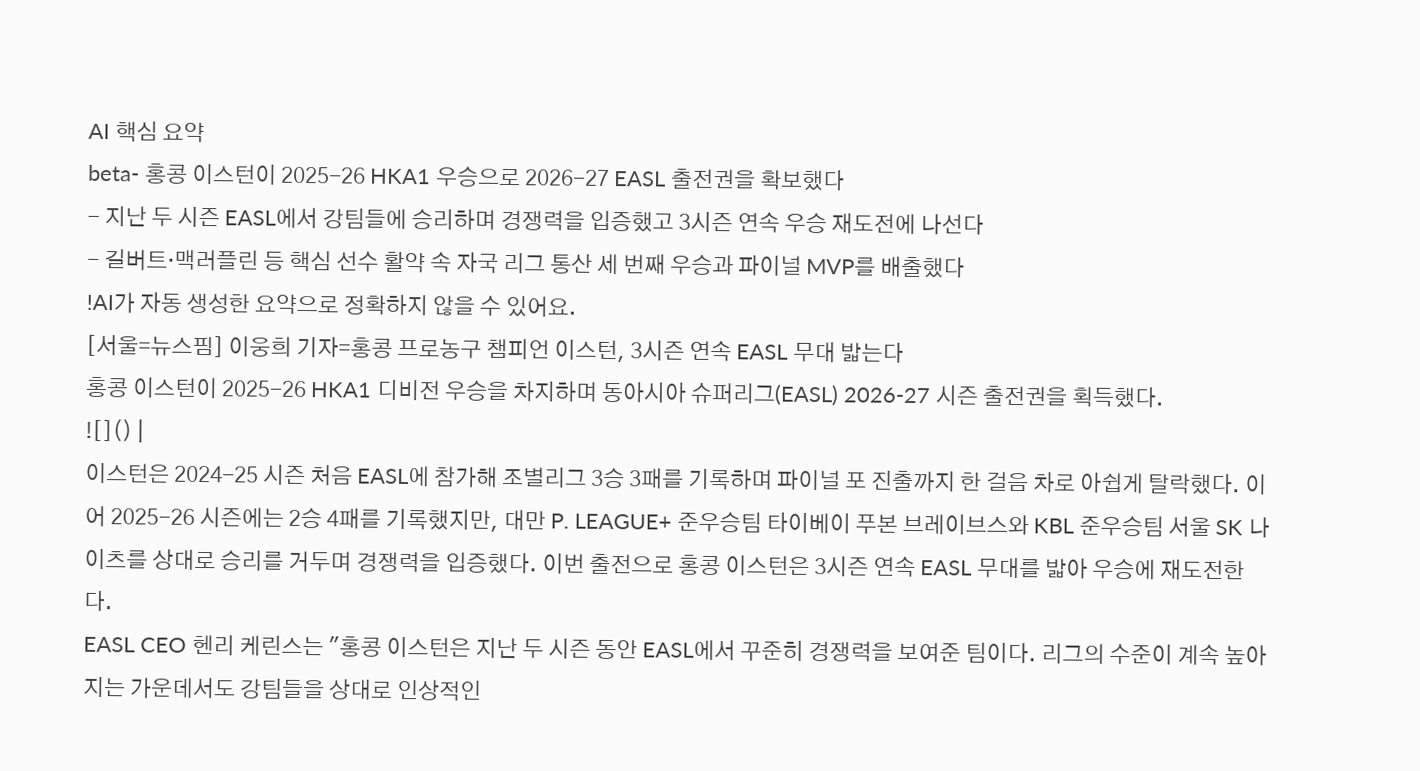AI 핵심 요약
beta- 홍콩 이스턴이 2025-26 HKA1 우승으로 2026-27 EASL 출전권을 확보했다
- 지난 두 시즌 EASL에서 강팀들에 승리하며 경쟁력을 입증했고 3시즌 연속 우승 재도전에 나선다
- 길버트·맥러플린 등 핵심 선수 활약 속 자국 리그 통산 세 번째 우승과 파이널 MVP를 배출했다
!AI가 자동 생성한 요약으로 정확하지 않을 수 있어요.
[서울=뉴스핌] 이웅희 기자=홍콩 프로농구 챔피언 이스턴, 3시즌 연속 EASL 무대 밟는다
홍콩 이스턴이 2025-26 HKA1 디비전 우승을 차지하며 동아시아 슈퍼리그(EASL) 2026-27 시즌 출전권을 획득했다.
![]() |
이스턴은 2024-25 시즌 처음 EASL에 참가해 조별리그 3승 3패를 기록하며 파이널 포 진출까지 한 걸음 차로 아쉽게 탈락했다. 이어 2025-26 시즌에는 2승 4패를 기록했지만, 대만 P. LEAGUE+ 준우승팀 타이베이 푸본 브레이브스와 KBL 준우승팀 서울 SK 나이츠를 상대로 승리를 거두며 경쟁력을 입증했다. 이번 출전으로 홍콩 이스턴은 3시즌 연속 EASL 무대를 밟아 우승에 재도전한다.
EASL CEO 헨리 케린스는 "홍콩 이스턴은 지난 두 시즌 동안 EASL에서 꾸준히 경쟁력을 보여준 팀이다. 리그의 수준이 계속 높아지는 가운데서도 강팀들을 상대로 인상적인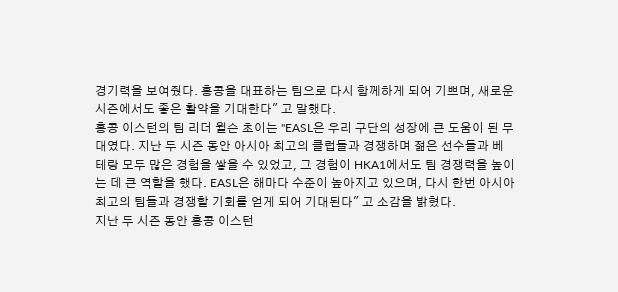경기력을 보여줬다. 홍콩을 대표하는 팀으로 다시 함께하게 되어 기쁘며, 새로운 시즌에서도 좋은 활약을 기대한다" 고 말했다.
홍콩 이스턴의 팀 리더 윌슨 초이는 "EASL은 우리 구단의 성장에 큰 도움이 된 무대였다. 지난 두 시즌 동안 아시아 최고의 클럽들과 경쟁하며 젊은 선수들과 베테랑 모두 많은 경험을 쌓을 수 있었고, 그 경험이 HKA1에서도 팀 경쟁력을 높이는 데 큰 역할을 했다. EASL은 해마다 수준이 높아지고 있으며, 다시 한번 아시아 최고의 팀들과 경쟁할 기회를 얻게 되어 기대된다" 고 소감을 밝혔다.
지난 두 시즌 동안 홍콩 이스턴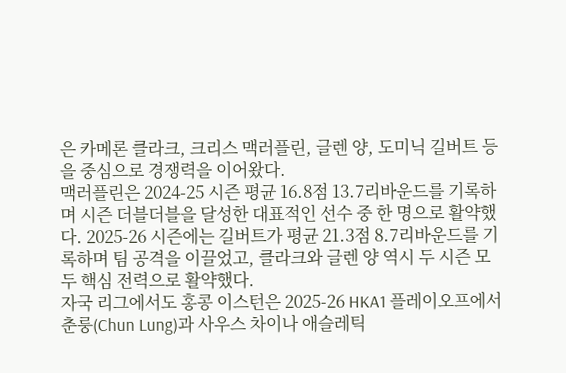은 카메론 클라크, 크리스 맥러플린, 글렌 양, 도미닉 길버트 등을 중심으로 경쟁력을 이어왔다.
맥러플린은 2024-25 시즌 평균 16.8점 13.7리바운드를 기록하며 시즌 더블더블을 달성한 대표적인 선수 중 한 명으로 활약했다. 2025-26 시즌에는 길버트가 평균 21.3점 8.7리바운드를 기록하며 팀 공격을 이끌었고, 클라크와 글렌 양 역시 두 시즌 모두 핵심 전력으로 활약했다.
자국 리그에서도 홍콩 이스턴은 2025-26 HKA1 플레이오프에서 춘룽(Chun Lung)과 사우스 차이나 애슬레틱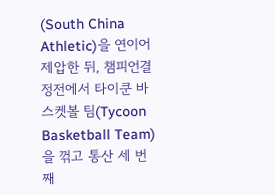(South China Athletic)을 연이어 제압한 뒤, 챔피언결정전에서 타이쿤 바스켓볼 팀(Tycoon Basketball Team)을 꺾고 통산 세 번째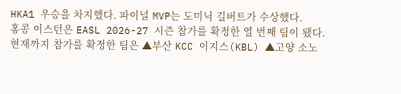HKA1 우승을 차지했다. 파이널 MVP는 도미닉 길버트가 수상했다.
홍콩 이스턴은 EASL 2026-27 시즌 참가를 확정한 열 번째 팀이 됐다.
현재까지 참가를 확정한 팀은 ▲부산 KCC 이지스(KBL) ▲고양 소노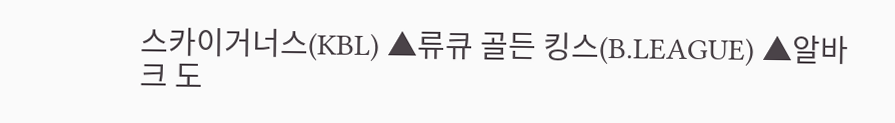스카이거너스(KBL) ▲류큐 골든 킹스(B.LEAGUE) ▲알바크 도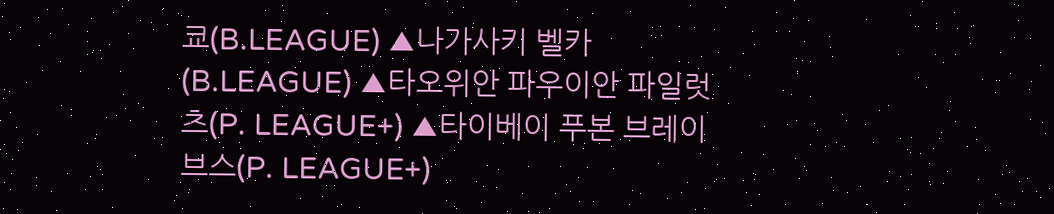쿄(B.LEAGUE) ▲나가사키 벨카(B.LEAGUE) ▲타오위안 파우이안 파일럿츠(P. LEAGUE+) ▲타이베이 푸본 브레이브스(P. LEAGUE+)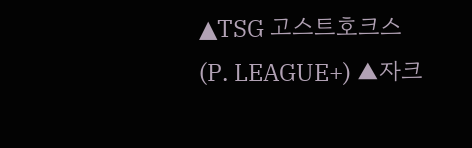▲TSG 고스트호크스(P. LEAGUE+) ▲자크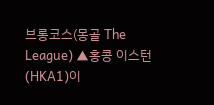브롱코스(몽골 The League) ▲홍콩 이스턴(HKA1)이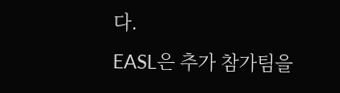다.
EASL은 추가 참가팀을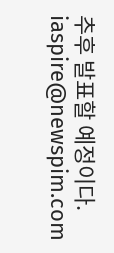추후 발표할 예정이다.
iaspire@newspim.com